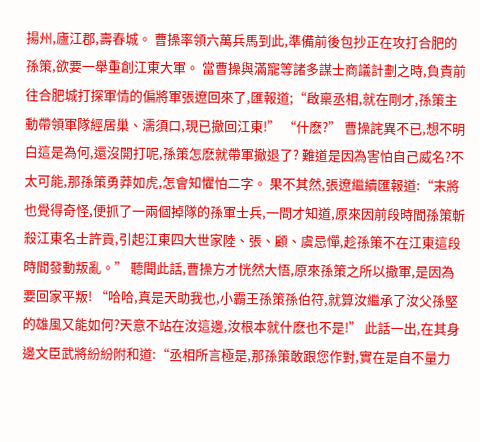揚州,廬江郡,壽春城。 曹操率領六萬兵馬到此,準備前後包抄正在攻打合肥的孫策,欲要一舉重創江東大軍。 當曹操與滿寵等諸多謀士商議計劃之時,負責前往合肥城打探軍情的偏將軍張遼回來了,匯報道;“啟稟丞相,就在剛才,孫策主動帶領軍隊經居巢、濡須口,現已撤回江東!” “什麽?” 曹操詫異不已,想不明白這是為何,還沒開打呢,孫策怎麽就帶軍撤退了? 難道是因為害怕自己威名?不太可能,那孫策勇莽如虎,怎會知懼怕二字。 果不其然,張遼繼續匯報道:“末將也覺得奇怪,便抓了一兩個掉隊的孫軍士兵,一問才知道,原來因前段時間孫策斬殺江東名士許貢,引起江東四大世家陸、張、顧、虞忌憚,趁孫策不在江東這段時間發動叛亂。” 聽聞此話,曹操方才恍然大悟,原來孫策之所以撤軍,是因為要回家平叛! “哈哈,真是天助我也,小霸王孫策孫伯符,就算汝繼承了汝父孫堅的雄風又能如何?天意不站在汝這邊,汝根本就什麽也不是!” 此話一出,在其身邊文臣武將紛紛附和道:“丞相所言極是,那孫策敢跟您作對,實在是自不量力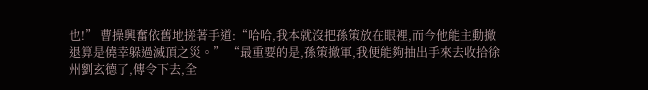也!” 曹操興奮依舊地搓著手道:“哈哈,我本就沒把孫策放在眼裡,而今他能主動撤退算是僥幸躲過滅頂之災。” “最重要的是,孫策撤軍,我便能夠抽出手來去收拾徐州劉玄德了,傳令下去,全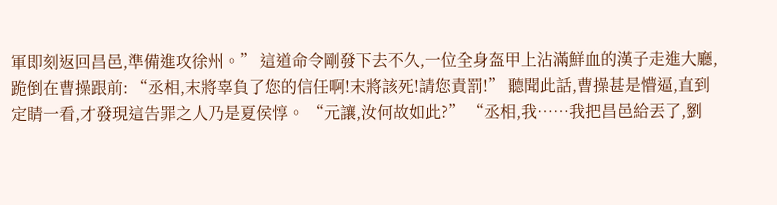軍即刻返回昌邑,準備進攻徐州。” 這道命令剛發下去不久,一位全身盔甲上沾滿鮮血的漢子走進大廳,跪倒在曹操跟前: “丞相,末將辜負了您的信任啊!末將該死!請您責罰!” 聽聞此話,曹操甚是懵逼,直到定睛一看,才發現這告罪之人乃是夏侯惇。 “元讓,汝何故如此?” “丞相,我……我把昌邑給丟了,劉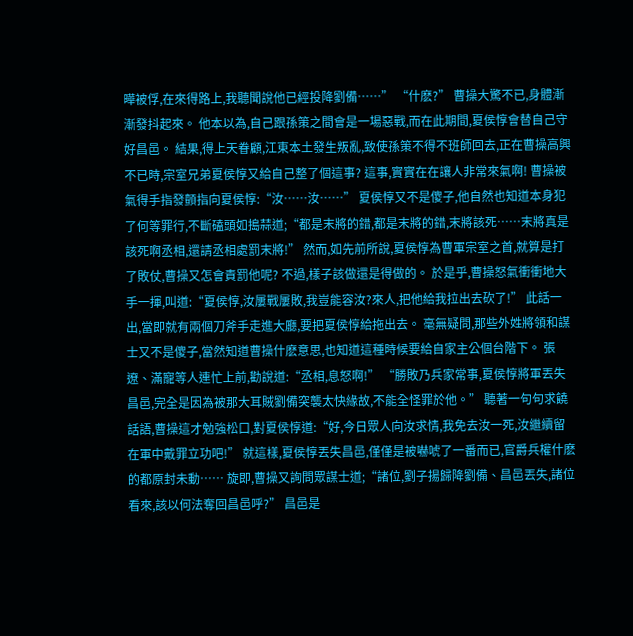曄被俘,在來得路上,我聽聞說他已經投降劉備……” “什麽?” 曹操大驚不已,身體漸漸發抖起來。 他本以為,自己跟孫策之間會是一場惡戰,而在此期間,夏侯惇會替自己守好昌邑。 結果,得上天眷顧,江東本土發生叛亂,致使孫策不得不班師回去,正在曹操高興不已時,宗室兄弟夏侯惇又給自己整了個這事? 這事,實實在在讓人非常來氣啊! 曹操被氣得手指發顫指向夏侯惇:“汝……汝……” 夏侯惇又不是傻子,他自然也知道本身犯了何等罪行,不斷磕頭如搗蒜道;“都是末將的錯,都是末將的錯,末將該死……末將真是該死啊丞相,還請丞相處罰末將!” 然而,如先前所說,夏侯惇為曹軍宗室之首,就算是打了敗仗,曹操又怎會責罰他呢? 不過,樣子該做還是得做的。 於是乎,曹操怒氣衝衝地大手一揮,叫道:“夏侯惇,汝屢戰屢敗,我豈能容汝?來人,把他給我拉出去砍了!” 此話一出,當即就有兩個刀斧手走進大廳,要把夏侯惇給拖出去。 毫無疑問,那些外姓將領和謀士又不是傻子,當然知道曹操什麽意思,也知道這種時候要給自家主公個台階下。 張遼、滿寵等人連忙上前,勸說道:“丞相,息怒啊!” “勝敗乃兵家常事,夏侯惇將軍丟失昌邑,完全是因為被那大耳賊劉備突襲太快緣故,不能全怪罪於他。” 聽著一句句求饒話語,曹操這才勉強松口,對夏侯惇道:“好,今日眾人向汝求情,我免去汝一死,汝繼續留在軍中戴罪立功吧!” 就這樣,夏侯惇丟失昌邑,僅僅是被嚇唬了一番而已,官爵兵權什麽的都原封未動…… 旋即,曹操又詢問眾謀士道;“諸位,劉子揚歸降劉備、昌邑丟失,諸位看來,該以何法奪回昌邑呼?” 昌邑是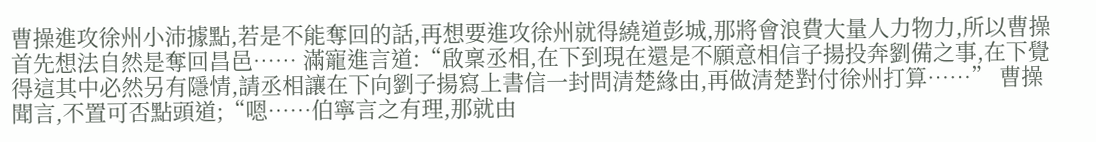曹操進攻徐州小沛據點,若是不能奪回的話,再想要進攻徐州就得繞道彭城,那將會浪費大量人力物力,所以曹操首先想法自然是奪回昌邑…… 滿寵進言道:“啟稟丞相,在下到現在還是不願意相信子揚投奔劉備之事,在下覺得這其中必然另有隱情,請丞相讓在下向劉子揚寫上書信一封問清楚緣由,再做清楚對付徐州打算……” 曹操聞言,不置可否點頭道;“嗯……伯寧言之有理,那就由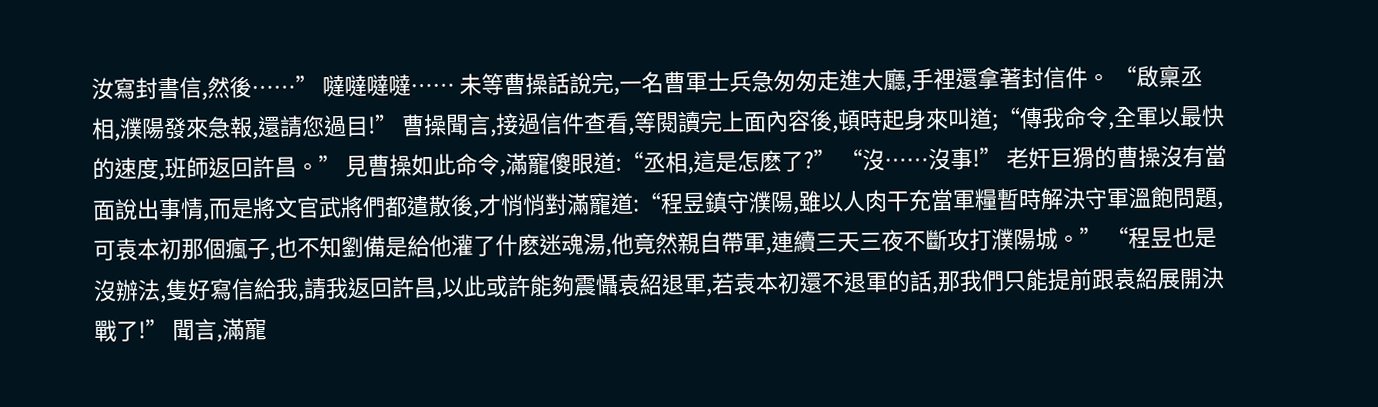汝寫封書信,然後……” 噠噠噠噠…… 未等曹操話說完,一名曹軍士兵急匆匆走進大廳,手裡還拿著封信件。 “啟稟丞相,濮陽發來急報,還請您過目!” 曹操聞言,接過信件查看,等閱讀完上面內容後,頓時起身來叫道;“傳我命令,全軍以最快的速度,班師返回許昌。” 見曹操如此命令,滿寵傻眼道:“丞相,這是怎麽了?” “沒……沒事!” 老奸巨猾的曹操沒有當面說出事情,而是將文官武將們都遣散後,才悄悄對滿寵道:“程昱鎮守濮陽,雖以人肉干充當軍糧暫時解決守軍溫飽問題,可袁本初那個瘋子,也不知劉備是給他灌了什麽迷魂湯,他竟然親自帶軍,連續三天三夜不斷攻打濮陽城。” “程昱也是沒辦法,隻好寫信給我,請我返回許昌,以此或許能夠震懾袁紹退軍,若袁本初還不退軍的話,那我們只能提前跟袁紹展開決戰了!” 聞言,滿寵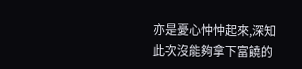亦是憂心忡忡起來,深知此次沒能夠拿下富饒的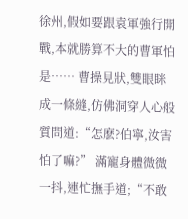徐州,假如要跟袁軍強行開戰,本就勝算不大的曹軍怕是…… 曹操見狀,雙眼眯成一條縫,仿佛洞穿人心般質問道:“怎麽?伯寧,汝害怕了嘛?” 滿寵身體微微一抖,連忙撫手道;“不敢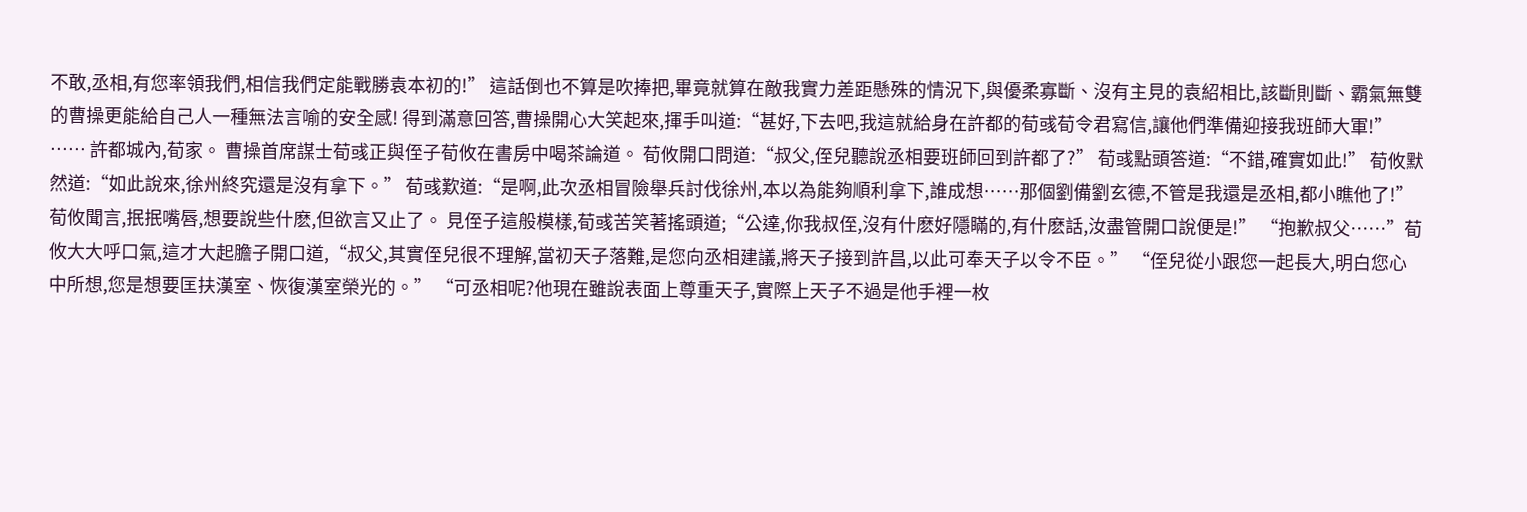不敢,丞相,有您率領我們,相信我們定能戰勝袁本初的!” 這話倒也不算是吹捧把,畢竟就算在敵我實力差距懸殊的情況下,與優柔寡斷、沒有主見的袁紹相比,該斷則斷、霸氣無雙的曹操更能給自己人一種無法言喻的安全感! 得到滿意回答,曹操開心大笑起來,揮手叫道:“甚好,下去吧,我這就給身在許都的荀彧荀令君寫信,讓他們準備迎接我班師大軍!” …… 許都城內,荀家。 曹操首席謀士荀彧正與侄子荀攸在書房中喝茶論道。 荀攸開口問道:“叔父,侄兒聽說丞相要班師回到許都了?” 荀彧點頭答道:“不錯,確實如此!” 荀攸默然道:“如此說來,徐州終究還是沒有拿下。” 荀彧歎道:“是啊,此次丞相冒險舉兵討伐徐州,本以為能夠順利拿下,誰成想……那個劉備劉玄德,不管是我還是丞相,都小瞧他了!” 荀攸聞言,抿抿嘴唇,想要說些什麽,但欲言又止了。 見侄子這般模樣,荀彧苦笑著搖頭道;“公達,你我叔侄,沒有什麽好隱瞞的,有什麽話,汝盡管開口說便是!” “抱歉叔父……”荀攸大大呼口氣,這才大起膽子開口道,“叔父,其實侄兒很不理解,當初天子落難,是您向丞相建議,將天子接到許昌,以此可奉天子以令不臣。” “侄兒從小跟您一起長大,明白您心中所想,您是想要匡扶漢室、恢復漢室榮光的。” “可丞相呢?他現在雖說表面上尊重天子,實際上天子不過是他手裡一枚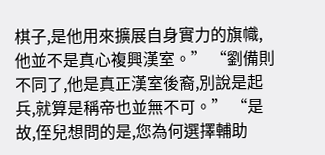棋子,是他用來擴展自身實力的旗幟,他並不是真心複興漢室。” “劉備則不同了,他是真正漢室後裔,別說是起兵,就算是稱帝也並無不可。” “是故,侄兒想問的是,您為何選擇輔助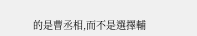的是曹丞相,而不是選擇輔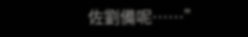佐劉備呢……”